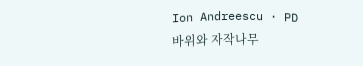Ion Andreescu · PD
바위와 자작나무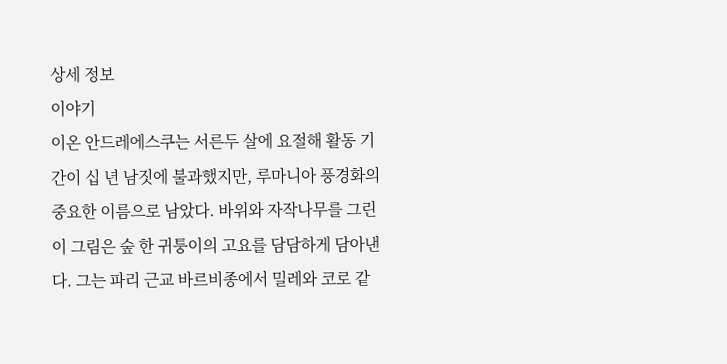상세 정보
이야기
이온 안드레에스쿠는 서른두 살에 요절해 활동 기간이 십 년 남짓에 불과했지만, 루마니아 풍경화의 중요한 이름으로 남았다. 바위와 자작나무를 그린 이 그림은 숲 한 귀퉁이의 고요를 담담하게 담아낸다. 그는 파리 근교 바르비종에서 밀레와 코로 같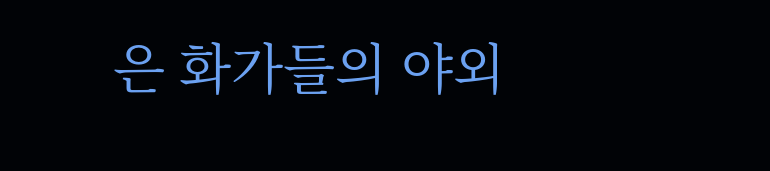은 화가들의 야외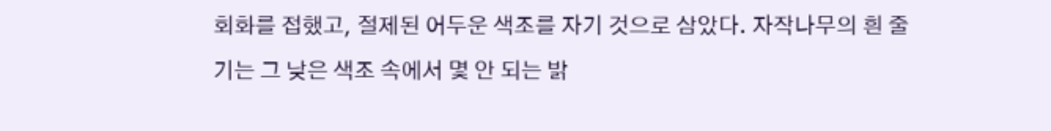회화를 접했고, 절제된 어두운 색조를 자기 것으로 삼았다. 자작나무의 흰 줄기는 그 낮은 색조 속에서 몇 안 되는 밝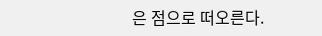은 점으로 떠오른다.